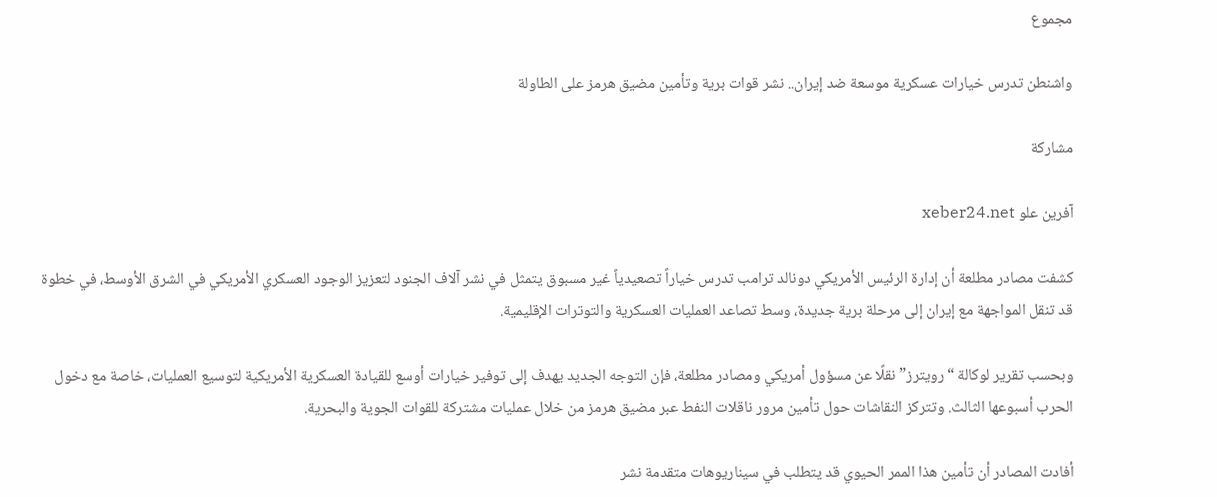مجموع

واشنطن تدرس خيارات عسكرية موسعة ضد إيران.. نشر قوات برية وتأمين مضيق هرمز على الطاولة

مشاركة

آفرين علو xeber24.net

كشفت مصادر مطلعة أن إدارة الرئيس الأمريكي دونالد ترامب تدرس خياراً تصعيدياً غير مسبوق يتمثل في نشر آلاف الجنود لتعزيز الوجود العسكري الأمريكي في الشرق الأوسط، في خطوة قد تنقل المواجهة مع إيران إلى مرحلة برية جديدة، وسط تصاعد العمليات العسكرية والتوترات الإقليمية.

وبحسب تقرير لوكالة “رويترز” نقلًا عن مسؤول أمريكي ومصادر مطلعة، فإن التوجه الجديد يهدف إلى توفير خيارات أوسع للقيادة العسكرية الأمريكية لتوسيع العمليات، خاصة مع دخول الحرب أسبوعها الثالث. وتتركز النقاشات حول تأمين مرور ناقلات النفط عبر مضيق هرمز من خلال عمليات مشتركة للقوات الجوية والبحرية.

أفادت المصادر أن تأمين هذا الممر الحيوي قد يتطلب في سيناريوهات متقدمة نشر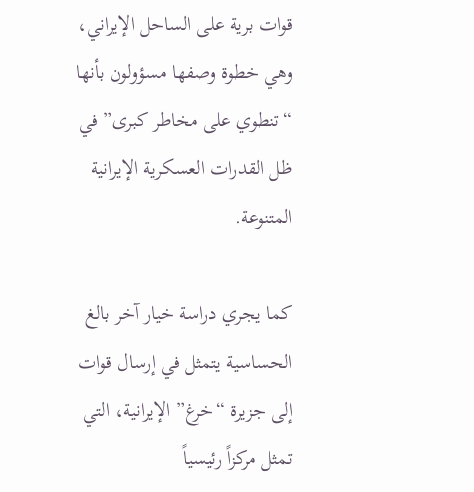قوات برية على الساحل الإيراني، وهي خطوة وصفها مسؤولون بأنها “تنطوي على مخاطر كبرى” في ظل القدرات العسكرية الإيرانية المتنوعة.

كما يجري دراسة خيار آخر بالغ الحساسية يتمثل في إرسال قوات إلى جزيرة “خرغ” الإيرانية، التي تمثل مركزاً رئيسياً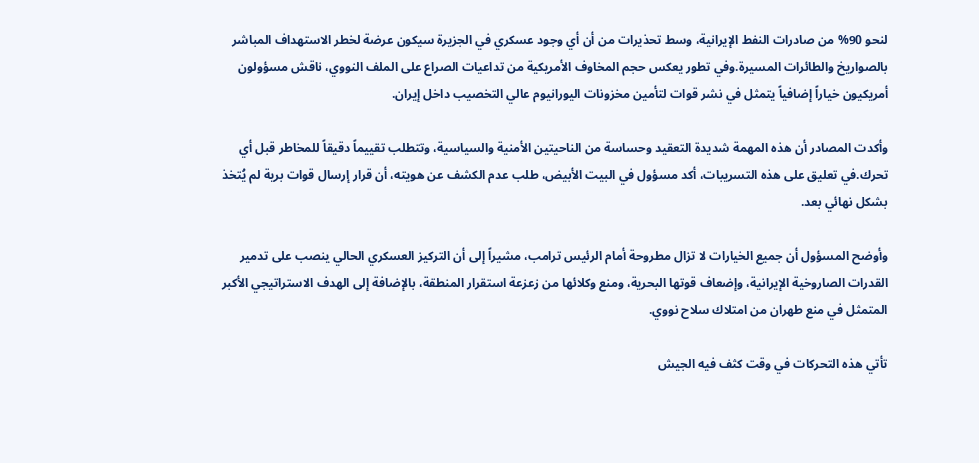لنحو 90% من صادرات النفط الإيرانية، وسط تحذيرات من أن أي وجود عسكري في الجزيرة سيكون عرضة لخطر الاستهداف المباشر بالصواريخ والطائرات المسيرة.وفي تطور يعكس حجم المخاوف الأمريكية من تداعيات الصراع على الملف النووي، ناقش مسؤولون أمريكيون خياراً إضافياً يتمثل في نشر قوات لتأمين مخزونات اليورانيوم عالي التخصيب داخل إيران.

وأكدت المصادر أن هذه المهمة شديدة التعقيد وحساسة من الناحيتين الأمنية والسياسية، وتتطلب تقييماً دقيقاً للمخاطر قبل أي تحرك.في تعليق على هذه التسريبات، أكد مسؤول في البيت الأبيض، طلب عدم الكشف عن هويته، أن قرار إرسال قوات برية لم يُتخذ بشكل نهائي بعد.

وأوضح المسؤول أن جميع الخيارات لا تزال مطروحة أمام الرئيس ترامب، مشيراً إلى أن التركيز العسكري الحالي ينصب على تدمير القدرات الصاروخية الإيرانية، وإضعاف قوتها البحرية، ومنع وكلائها من زعزعة استقرار المنطقة، بالإضافة إلى الهدف الاستراتيجي الأكبر المتمثل في منع طهران من امتلاك سلاح نووي.

تأتي هذه التحركات في وقت كثف فيه الجيش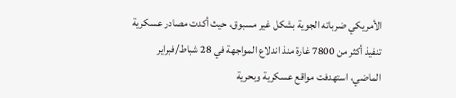الأمريكي ضرباته الجوية بشكل غير مسبوق، حيث أكدت مصادر عسكرية تنفيذ أكثر من 7800 غارة منذ اندلاع المواجهة في 28 شباط/فبراير الماضي، استهدفت مواقع عسكرية وبحرية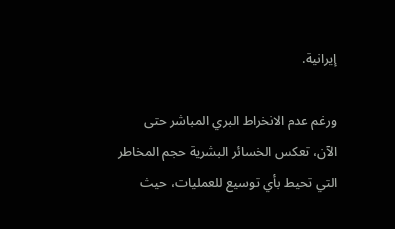إيرانية.

ورغم عدم الانخراط البري المباشر حتى الآن، تعكس الخسائر البشرية حجم المخاطر التي تحيط بأي توسيع للعمليات، حيث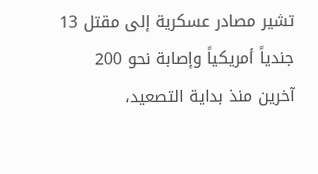تشير مصادر عسكرية إلى مقتل 13 جندياً أمريكياً وإصابة نحو 200 آخرين منذ بداية التصعيد،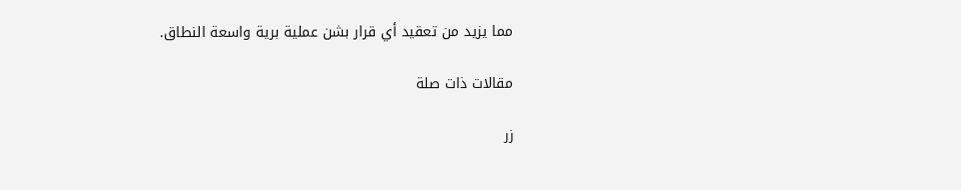مما يزيد من تعقيد أي قرار بشن عملية برية واسعة النطاق.

مقالات ذات صلة

زر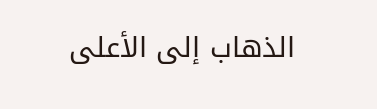الذهاب إلى الأعلى